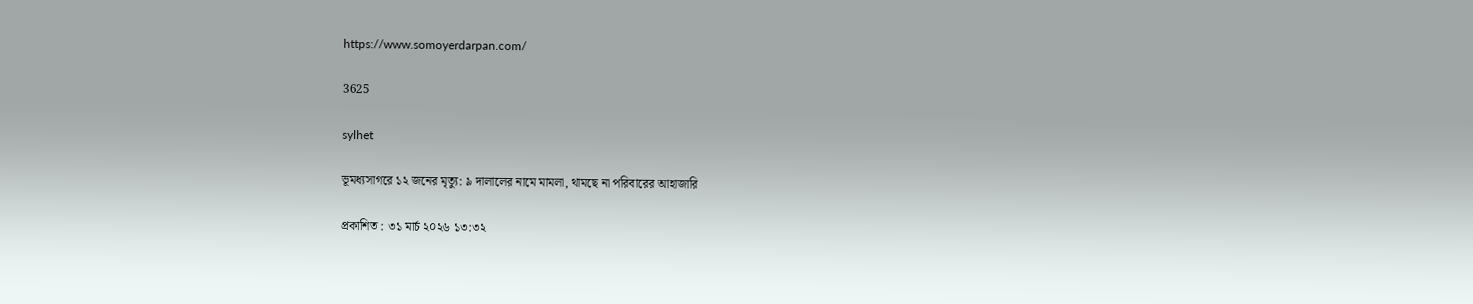https://www.somoyerdarpan.com/

3625

sylhet

ভূমধ্যসাগরে ১২ জনের মৃত্যু: ৯ দালালের নামে মামলা, থামছে না পরিবারের আহাজারি

প্রকাশিত : ৩১ মার্চ ২০২৬ ১৩:৩২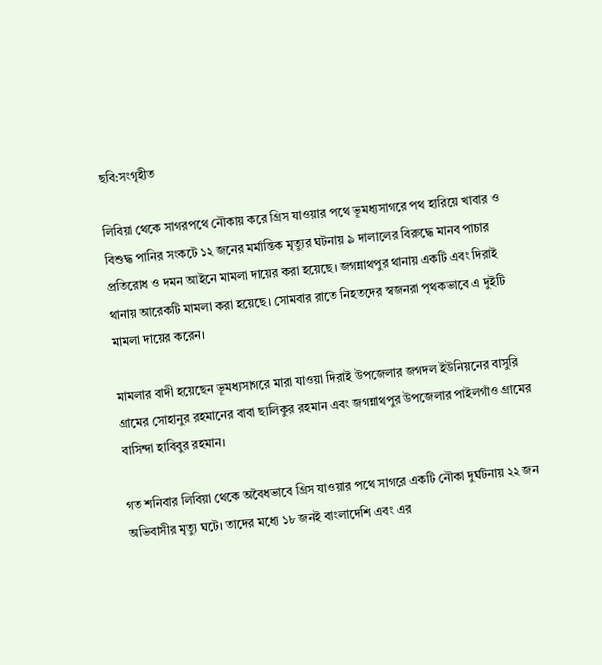ছবি:সংগৃহীত

লিবিয়া থেকে সাগরপথে নৌকায় করে গ্রিস যাওয়ার পথে ভূমধ্যসাগরে পথ হারিয়ে খাবার ও বিশুদ্ধ পানির সংকটে ১২ জনের মর্মান্তিক মৃত্যুর ঘটনায় ৯ দালালের বিরুদ্ধে মানব পাচার প্রতিরোধ ও দমন আইনে মামলা দায়ের করা হয়েছে। জগন্নাথপুর থানায় একটি এবং দিরাই থানায় আরেকটি মামলা করা হয়েছে। সোমবার রাতে নিহতদের স্বজনরা পৃথকভাবে এ দুইটি মামলা দায়ের করেন।

মামলার বাদী হয়েছেন ভূমধ্যসাগরে মারা যাওয়া দিরাই উপজেলার জগদল ইউনিয়নের বাসুরি গ্রামের সোহানুর রহমানের বাবা ছালিকুর রহমান এবং জগন্নাথপুর উপজেলার পাইলগাঁও গ্রামের বাসিন্দা হাবিবুর রহমান।

গত শনিবার লিবিয়া থেকে অবৈধভাবে গ্রিস যাওয়ার পথে সাগরে একটি নৌকা দুর্ঘটনায় ২২ জন অভিবাসীর মৃত্যু ঘটে। তাদের মধ্যে ১৮ জনই বাংলাদেশি এবং এর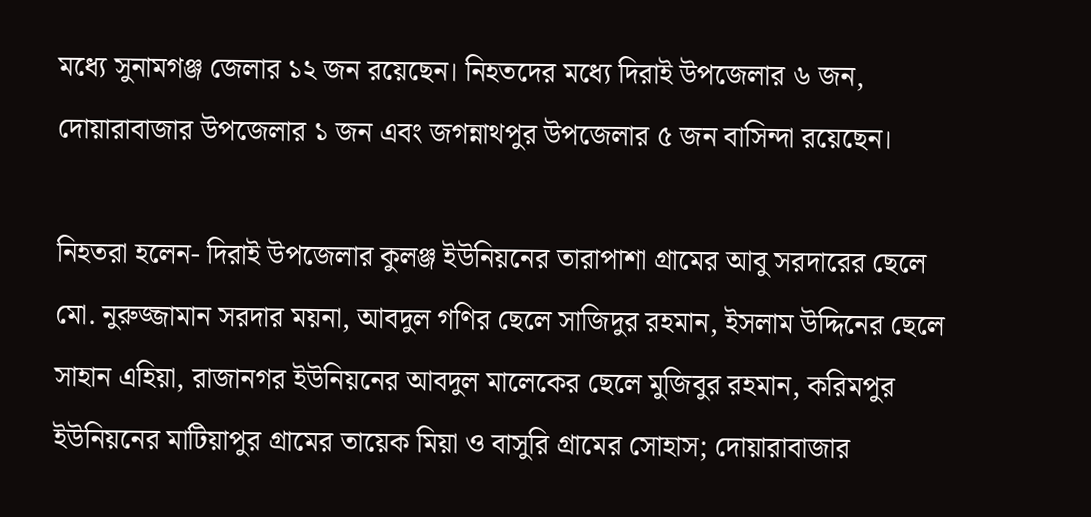মধ্যে সুনামগঞ্জ জেলার ১২ জন রয়েছেন। নিহতদের মধ্যে দিরাই উপজেলার ৬ জন, দোয়ারাবাজার উপজেলার ১ জন এবং জগন্নাথপুর উপজেলার ৫ জন বাসিন্দা রয়েছেন।

নিহতরা হলেন- দিরাই উপজেলার কুলঞ্জ ইউনিয়নের তারাপাশা গ্রামের আবু সরদারের ছেলে মো. নুরুজ্জামান সরদার ময়না, আবদুল গণির ছেলে সাজিদুর রহমান, ইসলাম উদ্দিনের ছেলে সাহান এহিয়া, রাজানগর ইউনিয়নের আবদুল মালেকের ছেলে মুজিবুর রহমান, করিমপুর ইউনিয়নের মাটিয়াপুর গ্রামের তায়েক মিয়া ও বাসুরি গ্রামের সোহাস; দোয়ারাবাজার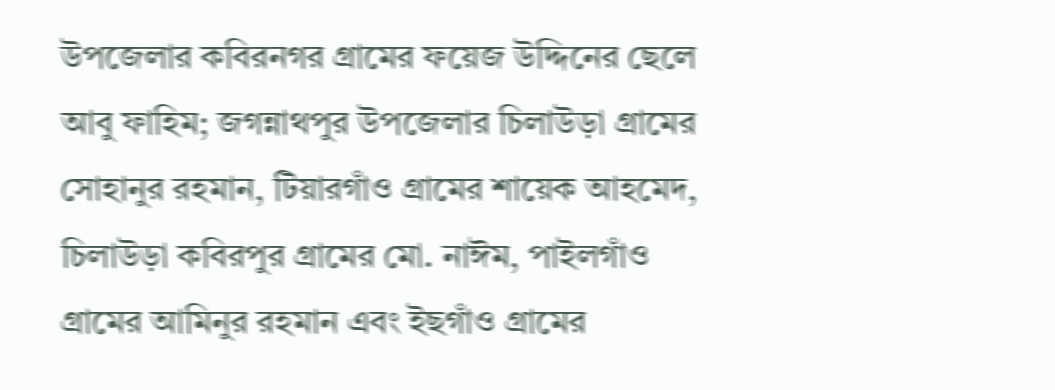উপজেলার কবিরনগর গ্রামের ফয়েজ উদ্দিনের ছেলে আবু ফাহিম; জগন্নাথপুর উপজেলার চিলাউড়া গ্রামের সোহানুর রহমান, টিয়ারগাঁও গ্রামের শায়েক আহমেদ, চিলাউড়া কবিরপুর গ্রামের মো. নাঈম, পাইলগাঁও গ্রামের আমিনুর রহমান এবং ইছগাঁও গ্রামের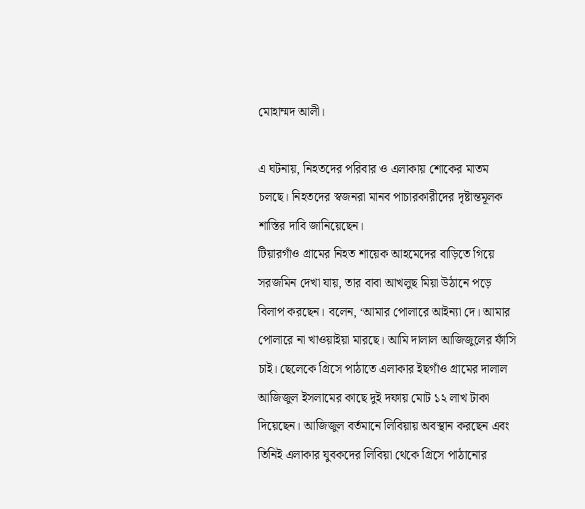মোহাম্মদ আলী।

এ ঘটনায়, নিহতদের পরিবার ও এলাকায় শোকের মাতম চলছে। নিহতদের স্বজনরা মানব পাচারকারীদের দৃষ্টান্তমূলক শাস্তির দাবি জানিয়েছেন।
টিয়ারগাঁও গ্রামের নিহত শায়েক আহমেদের বাড়িতে গিয়ে সরজমিন দেখা যায়, তার বাবা আখলুছ মিয়া উঠানে পড়ে বিলাপ করছেন। বলেন, ‘আমার পোলারে আইন্যা দে। আমার পোলারে না খাওয়াইয়া মারছে। আমি দালাল আজিজুলের ফাঁসি চাই। ছেলেকে গ্রিসে পাঠাতে এলাকার ইছগাঁও গ্রামের দালাল আজিজুল ইসলামের কাছে দুই দফায় মোট ১২ লাখ টাকা দিয়েছেন। আজিজুল বর্তমানে লিবিয়ায় অবস্থান করছেন এবং তিনিই এলাকার যুবকদের লিবিয়া থেকে গ্রিসে পাঠানোর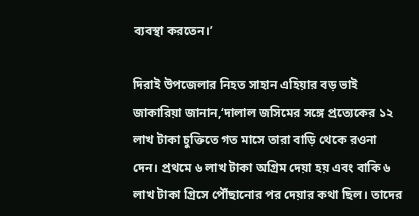ব্যবস্থা করতেন।’

দিরাই উপজেলার নিহত সাহান এহিয়ার বড় ভাই জাকারিয়া জানান,‘দালাল জসিমের সঙ্গে প্রত্যেকের ১২ লাখ টাকা চুক্তিতে গত মাসে তারা বাড়ি থেকে রওনা দেন। প্রথমে ৬ লাখ টাকা অগ্রিম দেয়া হয় এবং বাকি ৬ লাখ টাকা গ্রিসে পৌঁছানোর পর দেয়ার কথা ছিল। তাদের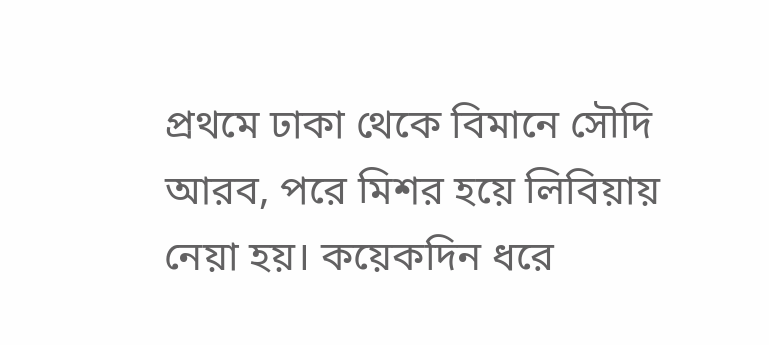প্রথমে ঢাকা থেকে বিমানে সৌদি আরব, পরে মিশর হয়ে লিবিয়ায় নেয়া হয়। কয়েকদিন ধরে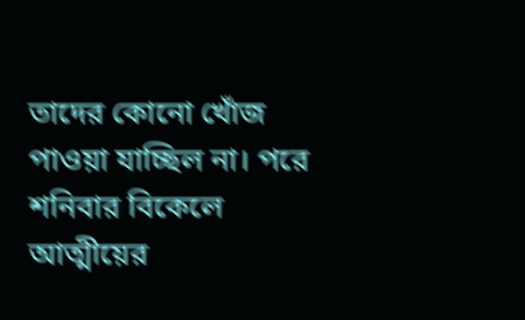তাদের কোনো খোঁজ পাওয়া যাচ্ছিল না। পরে শনিবার বিকেলে আত্মীয়ের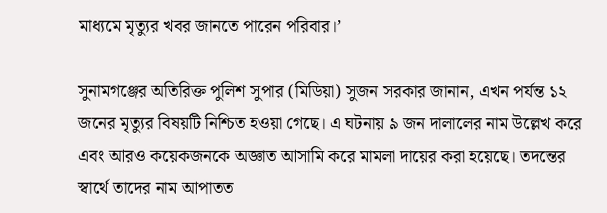মাধ্যমে মৃত্যুর খবর জানতে পারেন পরিবার।’

সুনামগঞ্জের অতিরিক্ত পুলিশ সুপার (মিডিয়া) সুজন সরকার জানান, এখন পর্যন্ত ১২ জনের মৃত্যুর বিষয়টি নিশ্চিত হওয়া গেছে। এ ঘটনায় ৯ জন দালালের নাম উল্লেখ করে এবং আরও কয়েকজনকে অজ্ঞাত আসামি করে মামলা দায়ের করা হয়েছে। তদন্তের স্বার্থে তাদের নাম আপাতত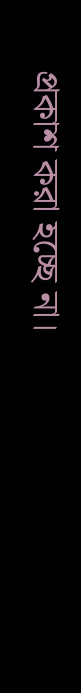প্রকাশ করা হচ্ছে না।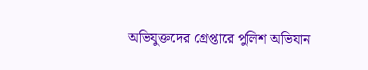অভিযুক্তদের গ্রেপ্তারে পুলিশ অভিযান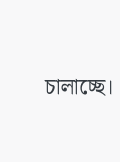চালাচ্ছে।